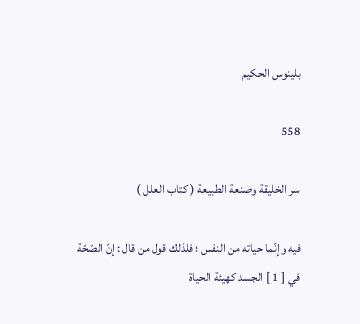بلينوس الحكيم

558

سر الخليقة وصنعة الطبيعة ( كتاب العلل )

فيه وإنّما حياته من النفس ؛ فلذلك قول من قال : إنّ الصّحّة في [ 1 ] الجسد كهيئة الحياة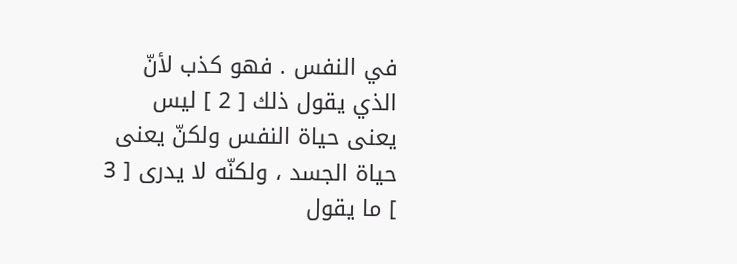في النفس . فهو كذب لأنّ الذي يقول ذلك [ 2 ] ليس يعنى حياة النفس ولكنّ يعنى حياة الجسد ، ولكنّه لا يدرى [ 3 ] ما يقول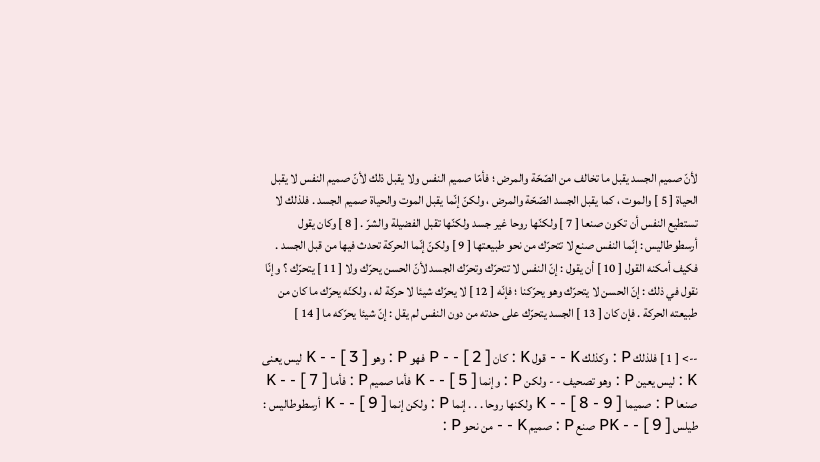لأنّ صميم الجسد يقبل ما تخالف من الصّحّة والمرض ؛ فأمّا صميم النفس ولا يقبل ذلك لأنّ صميم النفس لا يقبل الحياة [ 5 ] والموت ، كما يقبل الجسد الصّحّة والمرض ، ولكنّ إنّما يقبل الموت والحياة صميم الجسد . فلذلك لا تستطيع النفس أن تكون صنعا [ 7 ] ولكنّها روحا غير جسد ولكنّها تقبل الفضيلة والشرّ . [ 8 ] وكان يقول أرسطوطاليس : إنّما النفس صنع لا تتحرّك من نحو طبيعتها [ 9 ] ولكنّ إنّما الحركة تحدث فيها من قبل الجسد . فكيف أمكنه القول [ 10 ] أن يقول : إنّ النفس لا تتحرّك وتحرّك الجسد لأنّ الحسن يحرّك ولا [ 11 ] يتحرّك ؟ وإنّا نقول في ذلك : إنّ الحسن لا يتحرّك وهو يحرّكنا ؛ فإنّه [ 12 ] لا يحرّك شيئا لا حركة له ، ولكنّه يحرّك ما كان من طبيعته الحركة . فإن كان [ 13 ] الجسد يتحرّك على حدته من دون النفس لم يقل : إنّ شيئا يحرّكه ما [ 14 ]

--> [ 1 ] فلذلك P : وكذلك K - - قول K : كان P - - [ 2 ] فهو P : وهو K - - [ 3 ] ليس يعنى K : ليس يعين P : وهو تصحيف - - ولكن P : وإنما K - - [ 5 ] فأما صميم P : فأما K - - [ 7 ] صنعا P : صميما K - - [ 8 - 9 ] ولكنها روحا . . . إنما P : ولكن إنما K - - [ 9 ] أرسطوطاليس : طيلس PK - - [ 9 ] صنع P : صميم K - - من نحو P :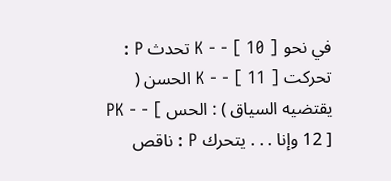في نحو K - - [ 10 ] تحدث P : تحركت K - - [ 11 ] الحسن ( يقتضيه السياق ) : الحس PK - - [ 12 ] وإنا . . . يتحرك P : ناقص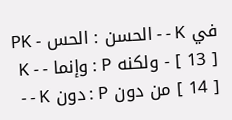في K - - الحسن : الحس PK - - [ 13 ] ولكنه P : وإنما K - - [ 14 ] من دون P : دون K - -